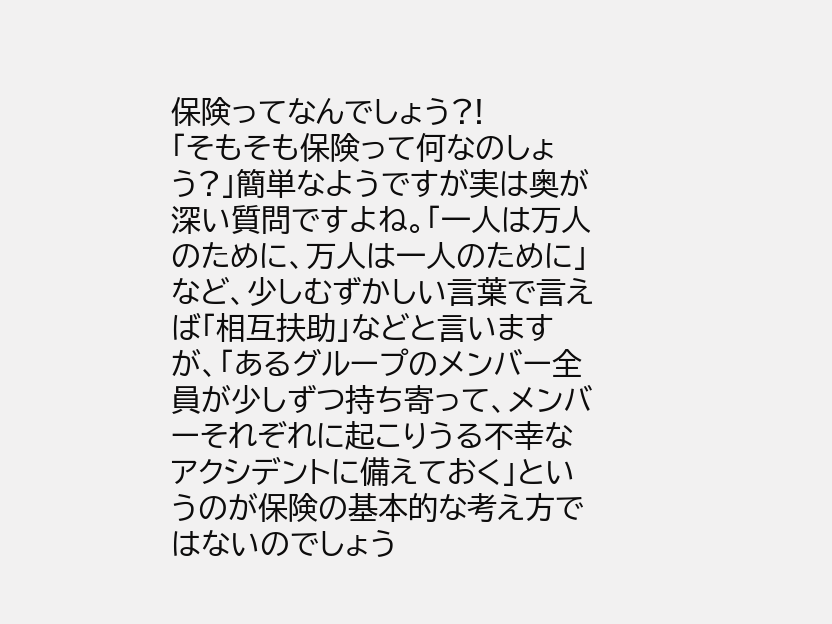保険ってなんでしょう?!
「そもそも保険って何なのしょう?」簡単なようですが実は奥が深い質問ですよね。「一人は万人のために、万人は一人のために」など、少しむずかしい言葉で言えば「相互扶助」などと言いますが、「あるグループのメンバー全員が少しずつ持ち寄って、メンバーそれぞれに起こりうる不幸なアクシデントに備えておく」というのが保険の基本的な考え方ではないのでしょう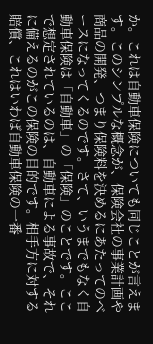か。これは自動車保険についても同じことが言えます。このシンプルな概念が、保険会社の事業計画や商品の開発、つまり保険料を決めるにあたってのベースになってくるのです。さて、いうまでもなく自動車保険は「自動車」の「保険」のことです。ここで想定されているのは、自動車による事故で、それに備えるのがこの保険の目的です。相手方に対する賠償、これはいわば自動車保険の一番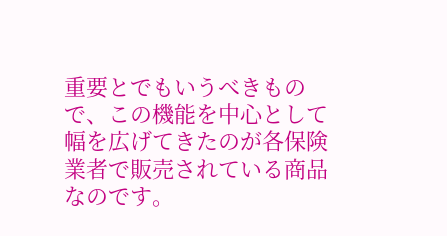重要とでもいうべきもので、この機能を中心として幅を広げてきたのが各保険業者で販売されている商品なのです。